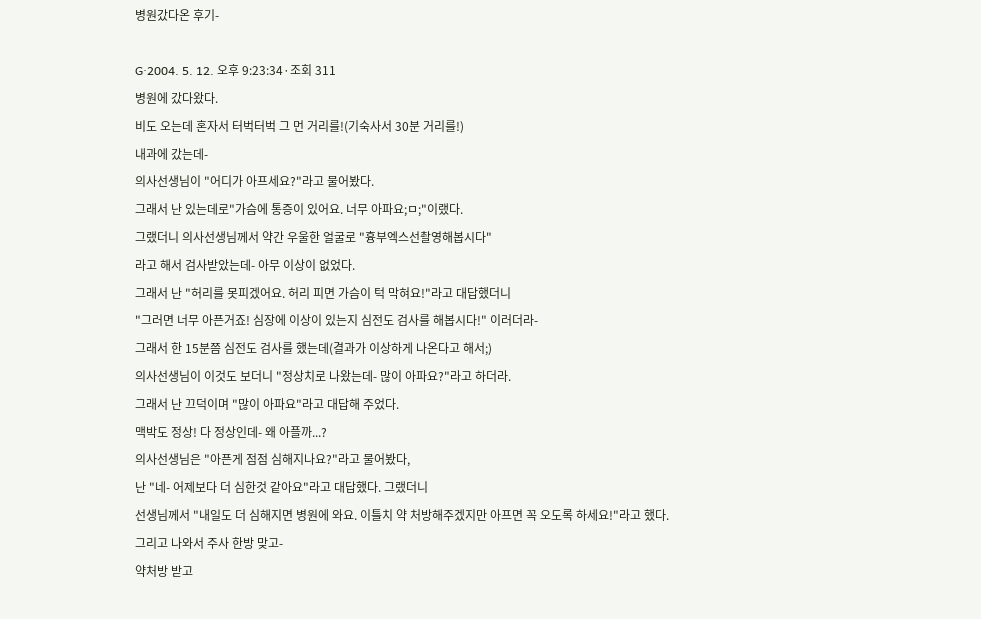병원갔다온 후기-

G·2004. 5. 12. 오후 9:23:34·조회 311
병원에 갔다왔다.
비도 오는데 혼자서 터벅터벅 그 먼 거리를!(기숙사서 30분 거리를!)
내과에 갔는데-
의사선생님이 "어디가 아프세요?"라고 물어봤다.
그래서 난 있는데로"가슴에 통증이 있어요. 너무 아파요;ㅁ;"이랬다.
그랬더니 의사선생님께서 약간 우울한 얼굴로 "흉부엑스선촬영해봅시다"
라고 해서 검사받았는데- 아무 이상이 없었다.
그래서 난 "허리를 못피겠어요. 허리 피면 가슴이 턱 막혀요!"라고 대답했더니
"그러면 너무 아픈거죠! 심장에 이상이 있는지 심전도 검사를 해봅시다!" 이러더라-
그래서 한 15분쯤 심전도 검사를 했는데(결과가 이상하게 나온다고 해서;)
의사선생님이 이것도 보더니 "정상치로 나왔는데- 많이 아파요?"라고 하더라.
그래서 난 끄덕이며 "많이 아파요"라고 대답해 주었다.
맥박도 정상! 다 정상인데- 왜 아플까...?
의사선생님은 "아픈게 점점 심해지나요?"라고 물어봤다,
난 "네- 어제보다 더 심한것 같아요"라고 대답했다. 그랬더니
선생님께서 "내일도 더 심해지면 병원에 와요. 이틀치 약 처방해주겠지만 아프면 꼭 오도록 하세요!"라고 했다.
그리고 나와서 주사 한방 맞고-
약처방 받고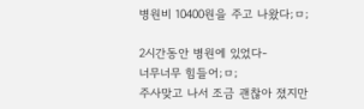병원비 10400원을 주고 나왔다;ㅁ;

2시간동안 병원에 있었다-
너무너무 힘들어;ㅁ;
주사맞고 나서 조금 괜찮아 졌지만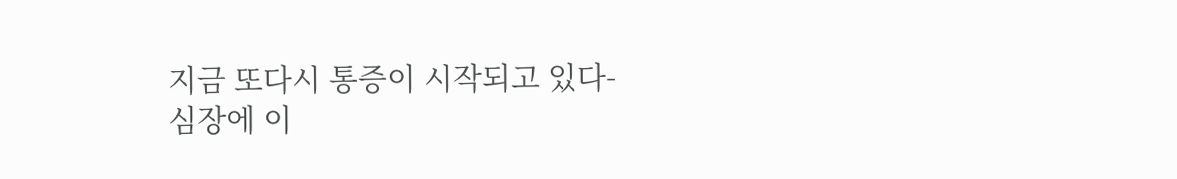지금 또다시 통증이 시작되고 있다-
심장에 이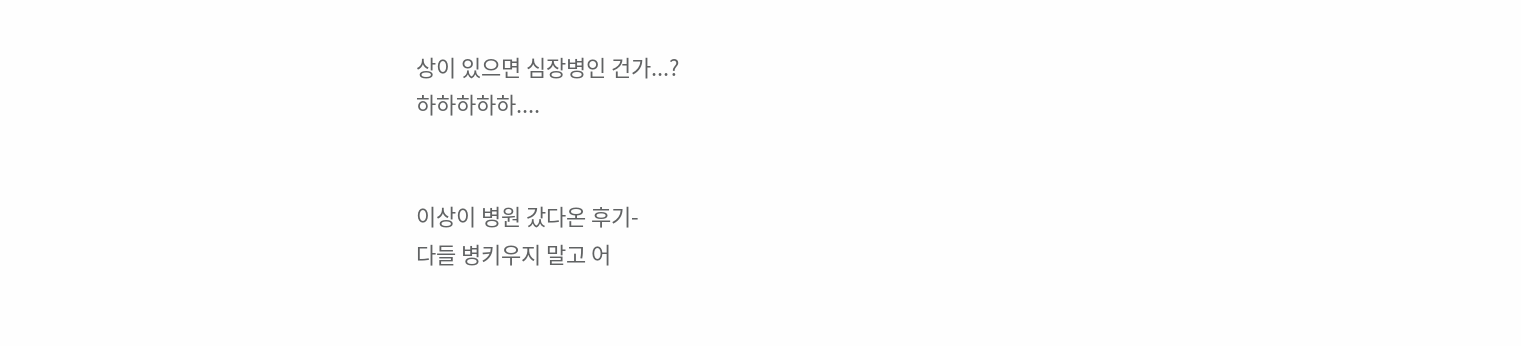상이 있으면 심장병인 건가...?
하하하하하....


이상이 병원 갔다온 후기-
다들 병키우지 말고 어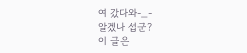여 갔다와-_-
알겠나 섭군?
이 글은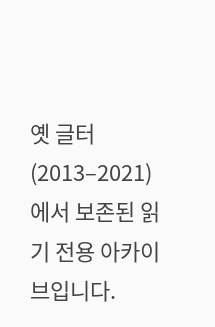옛 글터(2013–2021)에서 보존된 읽기 전용 아카이브입니다.